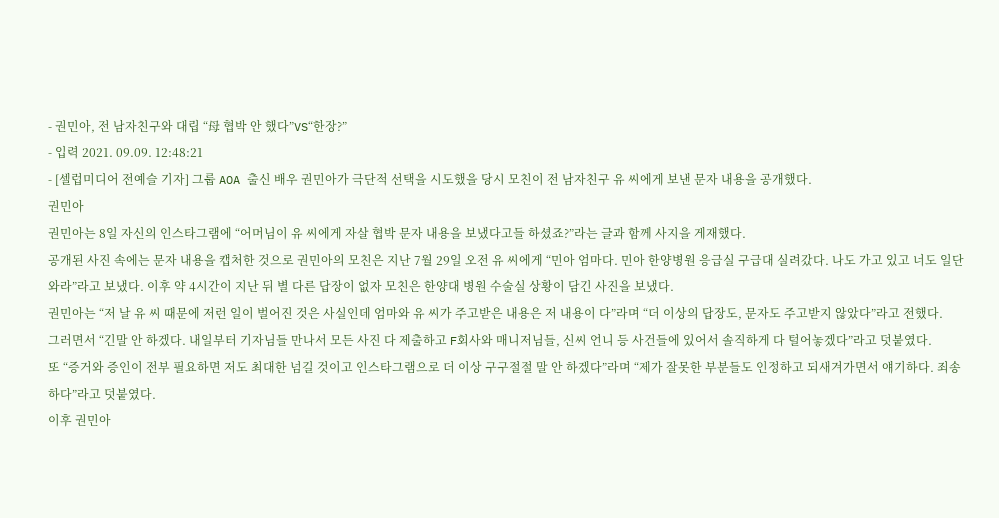- 권민아, 전 남자친구와 대립 “母 협박 안 했다”VS“한장?”
- 입력 2021. 09.09. 12:48:21
- [셀럽미디어 전예슬 기자] 그룹 AOA 출신 배우 권민아가 극단적 선택을 시도했을 당시 모친이 전 남자친구 유 씨에게 보낸 문자 내용을 공개했다.
권민아
권민아는 8일 자신의 인스타그램에 “어머님이 유 씨에게 자살 협박 문자 내용을 보냈다고들 하셨죠?”라는 글과 함께 사지을 게재했다.
공개된 사진 속에는 문자 내용을 캡처한 것으로 권민아의 모친은 지난 7월 29일 오전 유 씨에게 “민아 엄마다. 민아 한양병원 응급실 구급대 실려갔다. 나도 가고 있고 너도 일단 와라”라고 보냈다. 이후 약 4시간이 지난 뒤 별 다른 답장이 없자 모친은 한양대 병원 수술실 상황이 담긴 사진을 보냈다.
권민아는 “저 날 유 씨 때문에 저런 일이 벌어진 것은 사실인데 엄마와 유 씨가 주고받은 내용은 저 내용이 다”라며 “더 이상의 답장도, 문자도 주고받지 않았다”라고 전했다.
그러면서 “긴말 안 하겠다. 내일부터 기자님들 만나서 모든 사진 다 제출하고 F회사와 매니저님들, 신씨 언니 등 사건들에 있어서 솔직하게 다 털어놓겠다”라고 덧붙였다.
또 “증거와 증인이 전부 필요하면 저도 최대한 넘길 것이고 인스타그램으로 더 이상 구구절절 말 안 하겠다”라며 “제가 잘못한 부분들도 인정하고 되새겨가면서 얘기하다. 죄송하다”라고 덧붙였다.
이후 권민아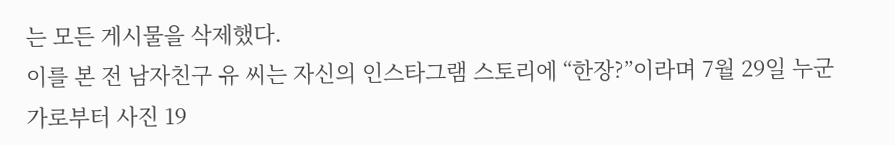는 모든 게시물을 삭제했다.
이를 본 전 남자친구 유 씨는 자신의 인스타그램 스토리에 “한장?”이라며 7월 29일 누군가로부터 사진 19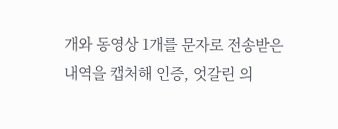개와 동영상 1개를 문자로 전송받은 내역을 캡처해 인증, 엇갈린 의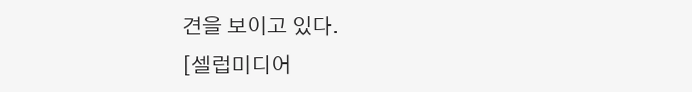견을 보이고 있다.
[셀럽미디어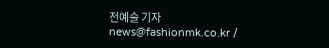전예슬 기자 news@fashionmk.co.kr /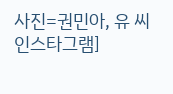사진=권민아, 유 씨 인스타그램]